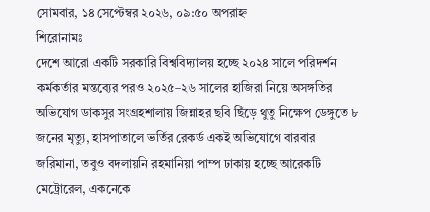সোমবার, ১৪ সেপ্টেম্বর ২০২৬, ০৯:৫০ অপরাহ্ন
শিরোনামঃ
দেশে আরো একটি সরকারি বিশ্ববিদ্যালয় হচ্ছে ২০২৪ সালে পরিদর্শন কর্মকর্তার মন্তব্যের পরও ২০২৫–২৬ সালের হাজিরা নিয়ে অসঙ্গতির অভিযোগ ডাকসুর সংগ্রহশালায় জিন্নাহর ছবি ছিঁড়ে থুতু নিক্ষেপ ডেঙ্গুতে ৮ জনের মৃত্যু, হাসপাতালে ভর্তির রেকর্ড একই অভিযোগে বারবার জরিমানা, তবুও বদলায়নি রহমানিয়া পাম্প ঢাকায় হচ্ছে আরেকটি মেট্রোরেল, একনেকে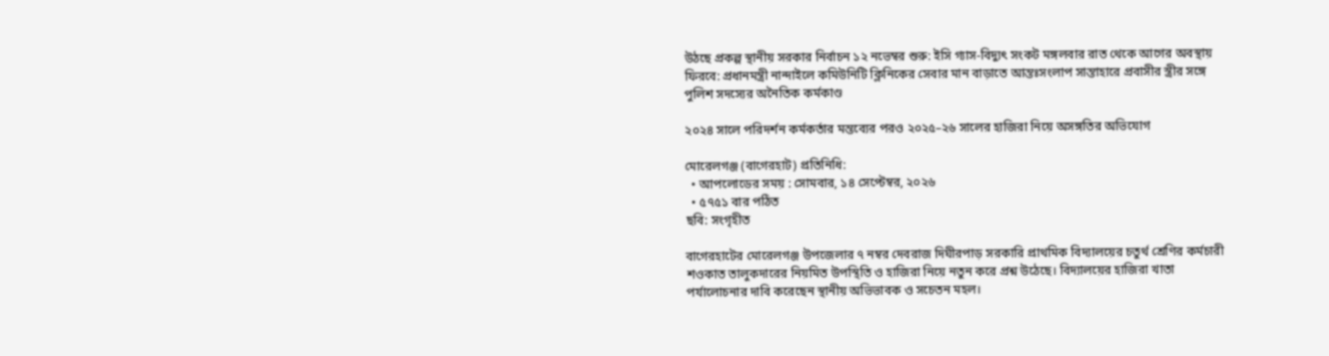উঠছে প্রকল্প স্থানীয় সরকার নির্বাচন ১২ নভেম্বর শুরু: ইসি গ্যাস-বিদ্যুৎ সংকট মঙ্গলবার রাত থেকে আগের অবস্থায় ফিরবে: প্রধানমন্ত্রী নান্দাইলে কমিউনিটি ক্লিনিকের সেবার মান বাড়াতে আন্তঃসংলাপ সান্তাহারে প্রবাসীর স্ত্রীর সঙ্গে পুলিশ সদস্যের অনৈতিক কর্মকাণ্ড

২০২৪ সালে পরিদর্শন কর্মকর্তার মন্তব্যের পরও ২০২৫–২৬ সালের হাজিরা নিয়ে অসঙ্গতির অভিযোগ

মোরেলগঞ্জ (বাগেরহাট) প্রতিনিধি:
  • আপলোডের সময় : সোমবার, ১৪ সেপ্টেম্বর, ২০২৬
  • ৫৭৫১ বার পঠিত
ছবি: সংগৃহীত

বাগেরহাটের মোরেলগঞ্জ উপজেলার ৭ নম্বর দেবরাজ দিঘীরপাড় সরকারি প্রাথমিক বিদ্যালয়ের চতুর্থ শ্রেণির কর্মচারী শওকাত তালুকদারের নিয়মিত উপস্থিতি ও হাজিরা নিয়ে নতুন করে প্রশ্ন উঠেছে। বিদ্যালয়ের হাজিরা খাতা পর্যালোচনার দাবি করেছেন স্থানীয় অভিভাবক ও সচেতন মহল।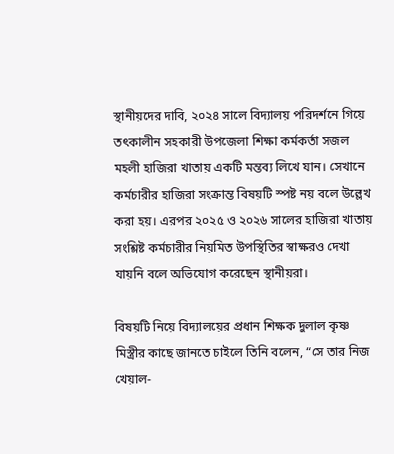স্থানীয়দের দাবি, ২০২৪ সালে বিদ্যালয় পরিদর্শনে গিয়ে তৎকালীন সহকারী উপজেলা শিক্ষা কর্মকর্তা সজল মহলী হাজিরা খাতায় একটি মন্তব্য লিখে যান। সেখানে কর্মচারীর হাজিরা সংক্রান্ত বিষয়টি স্পষ্ট নয় বলে উল্লেখ করা হয়। এরপর ২০২৫ ও ২০২৬ সালের হাজিরা খাতায় সংশ্লিষ্ট কর্মচারীর নিয়মিত উপস্থিতির স্বাক্ষরও দেখা যায়নি বলে অভিযোগ করেছেন স্থানীয়রা।

বিষয়টি নিয়ে বিদ্যালয়ের প্রধান শিক্ষক দুলাল কৃষ্ণ মিস্ত্রীর কাছে জানতে চাইলে তিনি বলেন, “সে তার নিজ খেয়াল-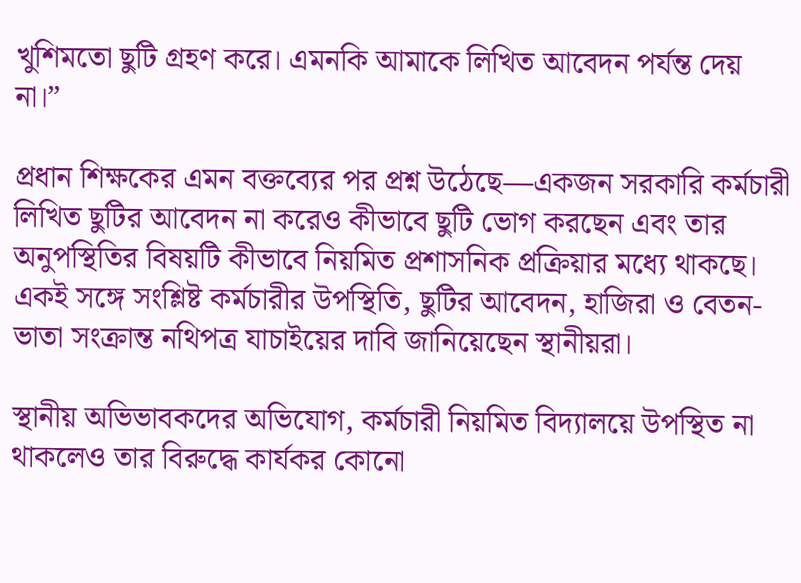খুশিমতো ছুটি গ্রহণ করে। এমনকি আমাকে লিখিত আবেদন পর্যন্ত দেয় না।”

প্রধান শিক্ষকের এমন বক্তব্যের পর প্রশ্ন উঠেছে—একজন সরকারি কর্মচারী লিখিত ছুটির আবেদন না করেও কীভাবে ছুটি ভোগ করছেন এবং তার অনুপস্থিতির বিষয়টি কীভাবে নিয়মিত প্রশাসনিক প্রক্রিয়ার মধ্যে থাকছে। একই সঙ্গে সংশ্লিষ্ট কর্মচারীর উপস্থিতি, ছুটির আবেদন, হাজিরা ও বেতন-ভাতা সংক্রান্ত নথিপত্র যাচাইয়ের দাবি জানিয়েছেন স্থানীয়রা।

স্থানীয় অভিভাবকদের অভিযোগ, কর্মচারী নিয়মিত বিদ্যালয়ে উপস্থিত না থাকলেও তার বিরুদ্ধে কার্যকর কোনো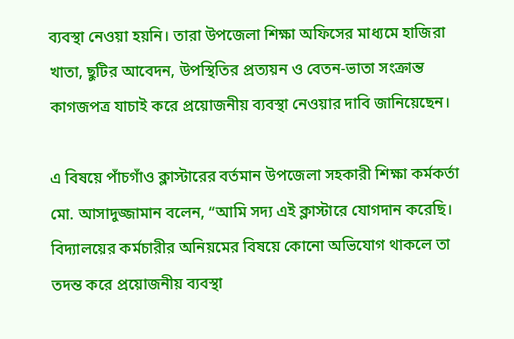ব্যবস্থা নেওয়া হয়নি। তারা উপজেলা শিক্ষা অফিসের মাধ্যমে হাজিরা খাতা, ছুটির আবেদন, উপস্থিতির প্রত্যয়ন ও বেতন-ভাতা সংক্রান্ত কাগজপত্র যাচাই করে প্রয়োজনীয় ব্যবস্থা নেওয়ার দাবি জানিয়েছেন।

এ বিষয়ে পাঁচগাঁও ক্লাস্টারের বর্তমান উপজেলা সহকারী শিক্ষা কর্মকর্তা মো. আসাদুজ্জামান বলেন, “আমি সদ্য এই ক্লাস্টারে যোগদান করেছি। বিদ্যালয়ের কর্মচারীর অনিয়মের বিষয়ে কোনো অভিযোগ থাকলে তা তদন্ত করে প্রয়োজনীয় ব্যবস্থা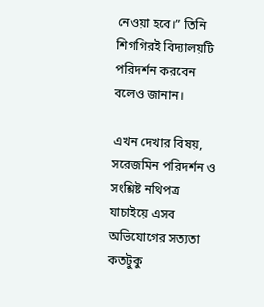নেওয়া হবে।” তিনি শিগগিরই বিদ্যালয়টি পরিদর্শন করবেন বলেও জানান।

এখন দেখার বিষয়, সরেজমিন পরিদর্শন ও সংশ্লিষ্ট নথিপত্র যাচাইয়ে এসব অভিযোগের সত্যতা কতটুকু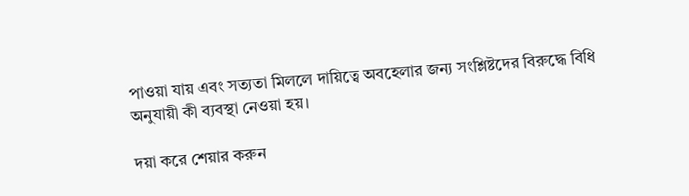পাওয়া যায় এবং সত্যতা মিললে দায়িত্বে অবহেলার জন্য সংশ্লিষ্টদের বিরুদ্ধে বিধি অনুযায়ী কী ব্যবস্থা নেওয়া হয়।

দয়া করে শেয়ার করুন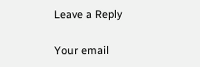Leave a Reply

Your email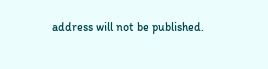address will not be published.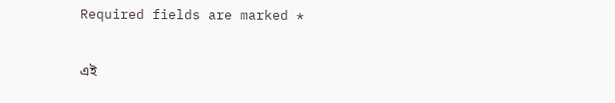Required fields are marked *

এই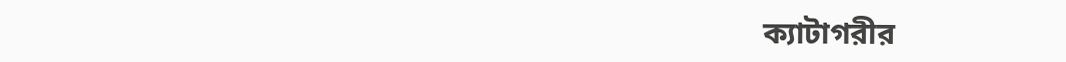ক্যাটাগরীর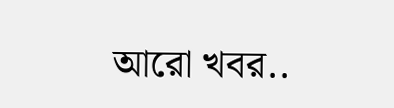আরো খবর..